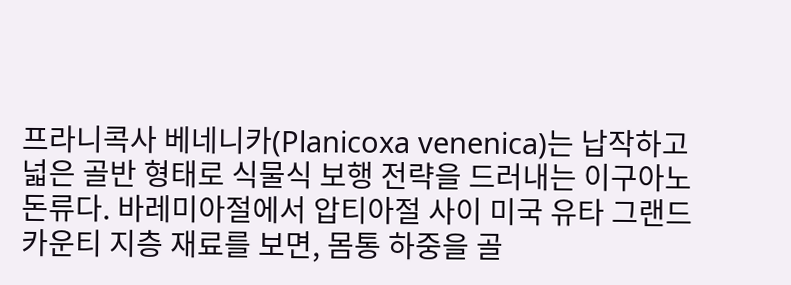프라니콕사 베네니카(Planicoxa venenica)는 납작하고 넓은 골반 형태로 식물식 보행 전략을 드러내는 이구아노돈류다. 바레미아절에서 압티아절 사이 미국 유타 그랜드 카운티 지층 재료를 보면, 몸통 하중을 골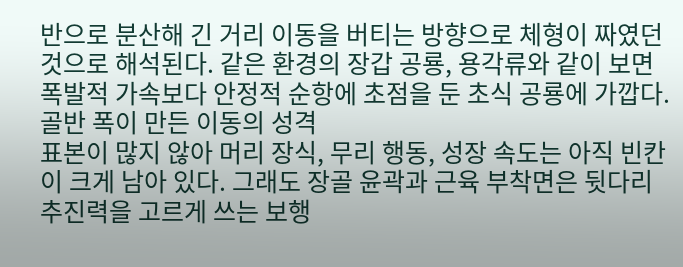반으로 분산해 긴 거리 이동을 버티는 방향으로 체형이 짜였던 것으로 해석된다. 같은 환경의 장갑 공룡, 용각류와 같이 보면 폭발적 가속보다 안정적 순항에 초점을 둔 초식 공룡에 가깝다.
골반 폭이 만든 이동의 성격
표본이 많지 않아 머리 장식, 무리 행동, 성장 속도는 아직 빈칸이 크게 남아 있다. 그래도 장골 윤곽과 근육 부착면은 뒷다리 추진력을 고르게 쓰는 보행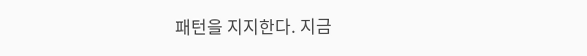패턴을 지지한다. 지금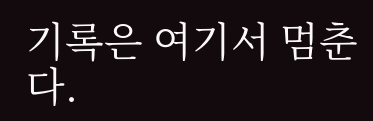기록은 여기서 멈춘다.